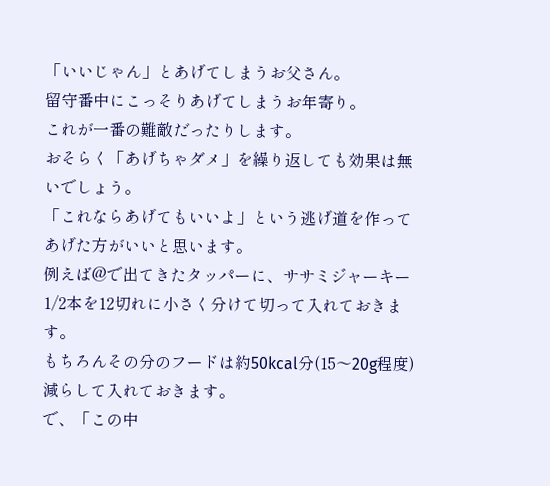「いいじゃん」とあげてしまうお父さん。
留守番中にこっそりあげてしまうお年寄り。
これが一番の難敵だったりします。
おそらく「あげちゃダメ」を繰り返しても効果は無いでしょう。
「これならあげてもいいよ」という逃げ道を作ってあげた方がいいと思います。
例えば@で出てきたタッパーに、ササミジャーキー1/2本を12切れに小さく分けて切って入れておきます。
もちろんその分のフードは約50kcal分(15〜20g程度)減らして入れておきます。
で、「この中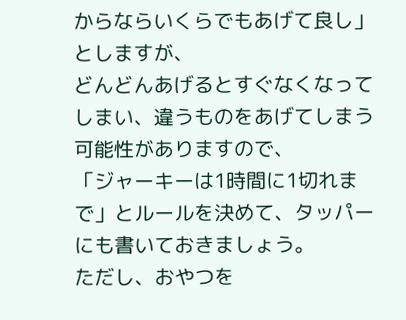からならいくらでもあげて良し」としますが、
どんどんあげるとすぐなくなってしまい、違うものをあげてしまう可能性がありますので、
「ジャーキーは1時間に1切れまで」とルールを決めて、タッパーにも書いておきましょう。
ただし、おやつを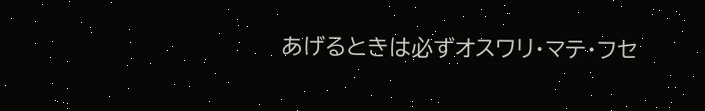あげるときは必ずオスワリ・マテ・フセ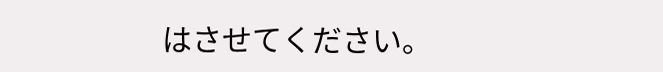はさせてください。